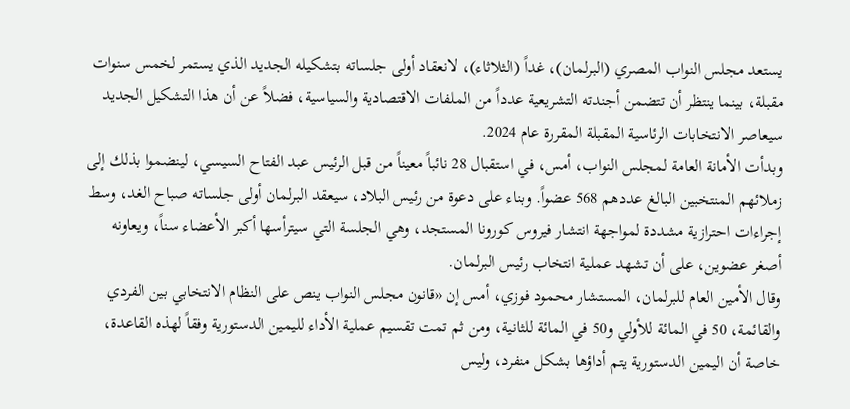يستعد مجلس النواب المصري (البرلمان)، غداً (الثلاثاء)، لانعقاد أولى جلساته بتشكيله الجديد الذي يستمر لخمس سنوات مقبلة، بينما ينتظر أن تتضمن أجندته التشريعية عدداً من الملفات الاقتصادية والسياسية، فضلاً عن أن هذا التشكيل الجديد سيعاصر الانتخابات الرئاسية المقبلة المقررة عام 2024.
وبدأت الأمانة العامة لمجلس النواب، أمس، في استقبال 28 نائباً معيناً من قبل الرئيس عبد الفتاح السيسي، لينضموا بذلك إلى زملائهم المنتخبين البالغ عددهم 568 عضواً. وبناء على دعوة من رئيس البلاد، سيعقد البرلمان أولى جلساته صباح الغد، وسط إجراءات احترازية مشددة لمواجهة انتشار فيروس كورونا المستجد، وهي الجلسة التي سيترأسها أكبر الأعضاء سناً، ويعاونه أصغر عضوين، على أن تشهد عملية انتخاب رئيس البرلمان.
وقال الأمين العام للبرلمان، المستشار محمود فوزي، أمس إن «قانون مجلس النواب ينص على النظام الانتخابي بين الفردي والقائمة، 50 في المائة للأولي و50 في المائة للثانية، ومن ثم تمت تقسيم عملية الأداء لليمين الدستورية وفقاً لهذه القاعدة، خاصة أن اليمين الدستورية يتم أداؤها بشكل منفرد، وليس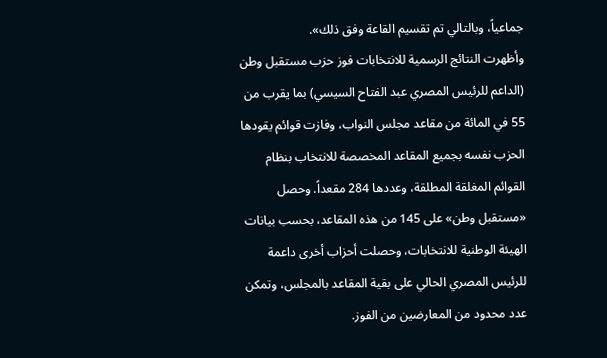جماعياً، وبالتالي تم تقسيم القاعة وفق ذلك».
وأظهرت النتائج الرسمية للانتخابات فوز حزب مستقبل وطن (الداعم للرئيس المصري عبد الفتاح السيسي) بما يقرب من 55 في المائة من مقاعد مجلس النواب، وفازت قوائم يقودها الحزب نفسه بجميع المقاعد المخصصة للانتخاب بنظام القوائم المغلقة المطلقة، وعددها 284 مقعداً. وحصل «مستقبل وطن» على 145 من هذه المقاعد، بحسب بيانات الهيئة الوطنية للانتخابات، وحصلت أحزاب أخرى داعمة للرئيس المصري الحالي على بقية المقاعد بالمجلس، وتمكن عدد محدود من المعارضين من الفوز.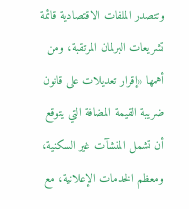وتتصدر الملفات الاقتصادية قائمة تشريعات البرلمان المرتقبة، ومن أهمها «إقرار تعديلات على قانون ضريبة القيمة المضافة التي يتوقع أن تشمل المنشآت غير السكنية، ومعظم الخدمات الإعلانية، مع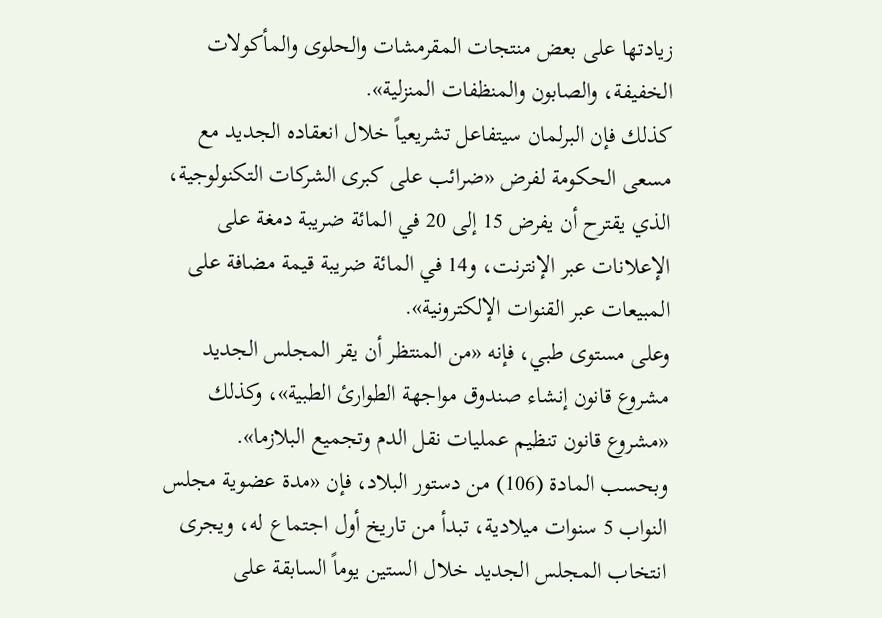زيادتها على بعض منتجات المقرمشات والحلوى والمأكولات الخفيفة، والصابون والمنظفات المنزلية».
كذلك فإن البرلمان سيتفاعل تشريعياً خلال انعقاده الجديد مع مسعى الحكومة لفرض «ضرائب على كبرى الشركات التكنولوجية، الذي يقترح أن يفرض 15 إلى 20 في المائة ضريبة دمغة على الإعلانات عبر الإنترنت، و14 في المائة ضريبة قيمة مضافة على المبيعات عبر القنوات الإلكترونية».
وعلى مستوى طبي، فإنه «من المنتظر أن يقر المجلس الجديد مشروع قانون إنشاء صندوق مواجهة الطوارئ الطبية»، وكذلك «مشروع قانون تنظيم عمليات نقل الدم وتجميع البلازما».
وبحسب المادة (106) من دستور البلاد، فإن «مدة عضوية مجلس النواب 5 سنوات ميلادية، تبدأ من تاريخ أول اجتماع له، ويجرى انتخاب المجلس الجديد خلال الستين يوماً السابقة على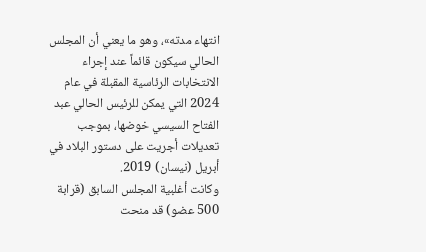انتهاء مدته»، وهو ما يعني أن المجلس الحالي سيكون قائماً عند إجراء الانتخابات الرئاسية المقبلة في عام 2024 التي يمكن للرئيس الحالي عبد الفتاح السيسي خوضها، بموجب تعديلات أجريت على دستور البلاد في أبريل (نيسان) 2019.
وكانت أغلبية المجلس السابق (قرابة 500 عضو) قد منحت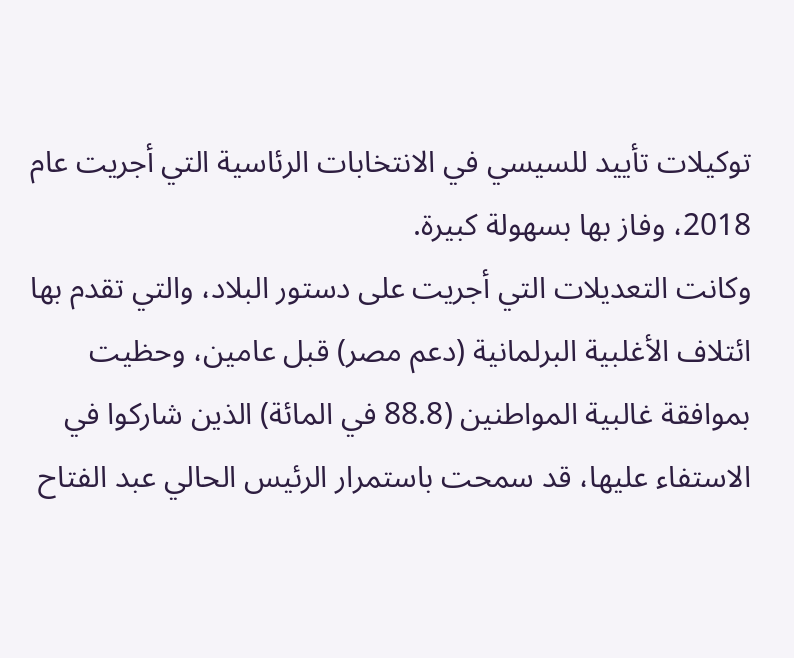توكيلات تأييد للسيسي في الانتخابات الرئاسية التي أجريت عام 2018، وفاز بها بسهولة كبيرة.
وكانت التعديلات التي أجريت على دستور البلاد، والتي تقدم بها ائتلاف الأغلبية البرلمانية (دعم مصر) قبل عامين، وحظيت بموافقة غالبية المواطنين (88.8 في المائة) الذين شاركوا في الاستفاء عليها، قد سمحت باستمرار الرئيس الحالي عبد الفتاح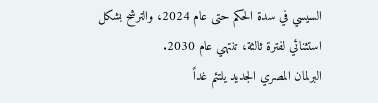السيسي في سدة الحكم حتى عام 2024، والترشح بشكل استثنائي لفترة ثالثة، تنتهي عام 2030.
البرلمان المصري الجديد يلتئم غداً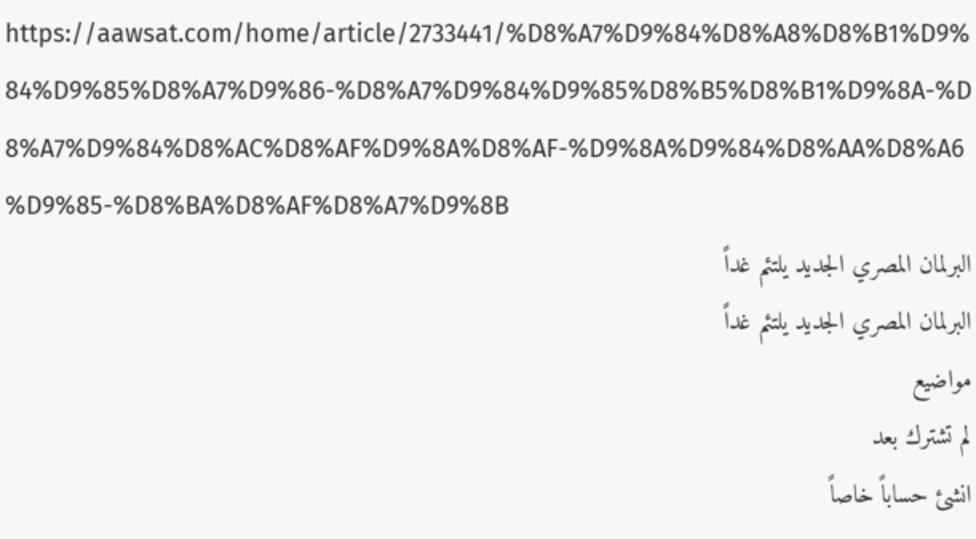https://aawsat.com/home/article/2733441/%D8%A7%D9%84%D8%A8%D8%B1%D9%84%D9%85%D8%A7%D9%86-%D8%A7%D9%84%D9%85%D8%B5%D8%B1%D9%8A-%D8%A7%D9%84%D8%AC%D8%AF%D9%8A%D8%AF-%D9%8A%D9%84%D8%AA%D8%A6%D9%85-%D8%BA%D8%AF%D8%A7%D9%8B
البرلمان المصري الجديد يلتئم غداً
البرلمان المصري الجديد يلتئم غداً
مواضيع
لم تشترك بعد
انشئ حساباً خاصاً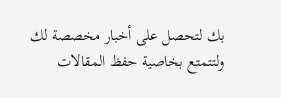بك لتحصل على أخبار مخصصة لك ولتتمتع بخاصية حفظ المقالات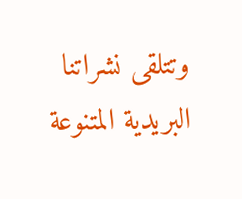وتتلقى نشراتنا البريدية المتنوعة